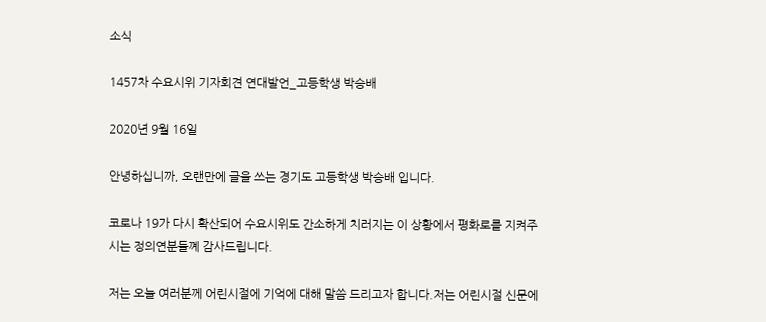소식

1457차 수요시위 기자회견 연대발언_고등학생 박승배

2020년 9월 16일

안녕하십니까, 오랜만에 글을 쓰는 경기도 고등학생 박승배 입니다.

코로나 19가 다시 확산되어 수요시위도 간소하게 치러지는 이 상황에서 평화로를 지켜주시는 정의연분들꼐 감사드립니다.

저는 오늘 여러분께 어린시절에 기억에 대해 말씀 드리고자 합니다.저는 어린시절 신문에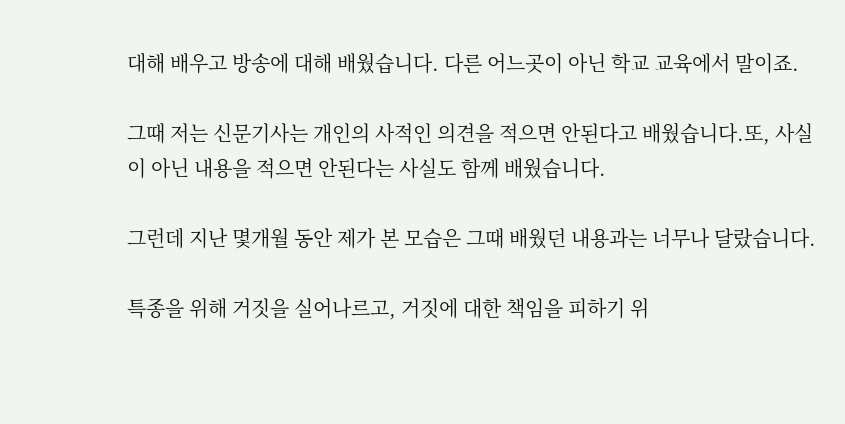대해 배우고 방송에 대해 배웠습니다. 다른 어느곳이 아닌 학교 교육에서 말이죠.

그때 저는 신문기사는 개인의 사적인 의견을 적으면 안된다고 배웠습니다.또, 사실이 아닌 내용을 적으면 안된다는 사실도 함께 배웠습니다.

그런데 지난 몇개월 동안 제가 본 모습은 그때 배웠던 내용과는 너무나 달랐습니다.

특종을 위해 거짓을 실어나르고, 거짓에 대한 책임을 피하기 위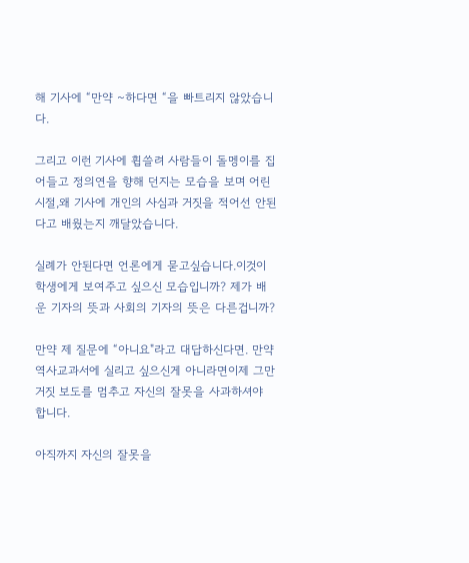해 기사에 “만약 ~하다면 “을 빠트리지 않았습니다.

그리고 이런 기사에 휩쓸려 사람들이 돌멩이를 집어들고 정의연을 향해 던지는 모습을 보며 어린 시절,왜 기사에 개인의 사심과 거짓을 적어선 안된다고 배웠는지 깨달았습니다.

실례가 안된다면 언론에게 묻고싶습니다.이것이 학생에게 보여주고 싶으신 모습입니까? 제가 배운 기자의 뜻과 사회의 기자의 뜻은 다른겁니까?

만약 제 질문에 “아니요"라고 대답하신다면. 만약 역사교과서에 실리고 싶으신게 아니라면이제 그만 거짓 보도를 멈추고 자신의 잘못을 사과하셔야 합니다.

아직까지 자신의 잘못을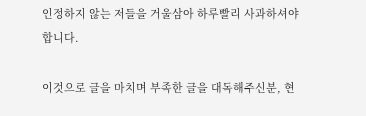인정하지 않는 저들을 거울삼아 하루빨리 사과하셔야 합니다.

이것으로 글을 마치며 부족한 글을 대독해주신분, 현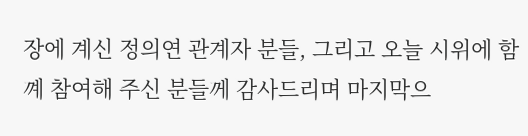장에 계신 정의연 관계자 분들, 그리고 오늘 시위에 함꼐 참여해 주신 분들께 감사드리며 마지막으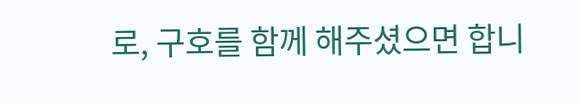로, 구호를 함께 해주셨으면 합니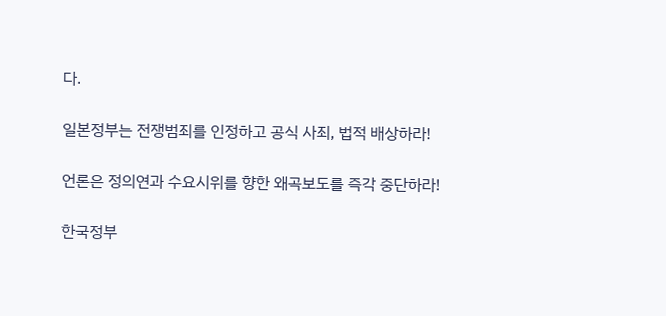다.

일본정부는 전쟁범죄를 인정하고 공식 사죄, 법적 배상하라!

언론은 정의연과 수요시위를 향한 왜곡보도를 즉각 중단하라!

한국정부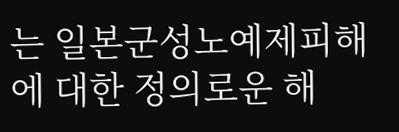는 일본군성노예제피해에 대한 정의로운 해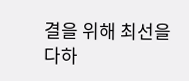결을 위해 최선을 다하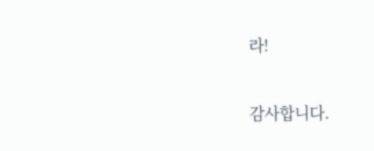라!

감사합니다.